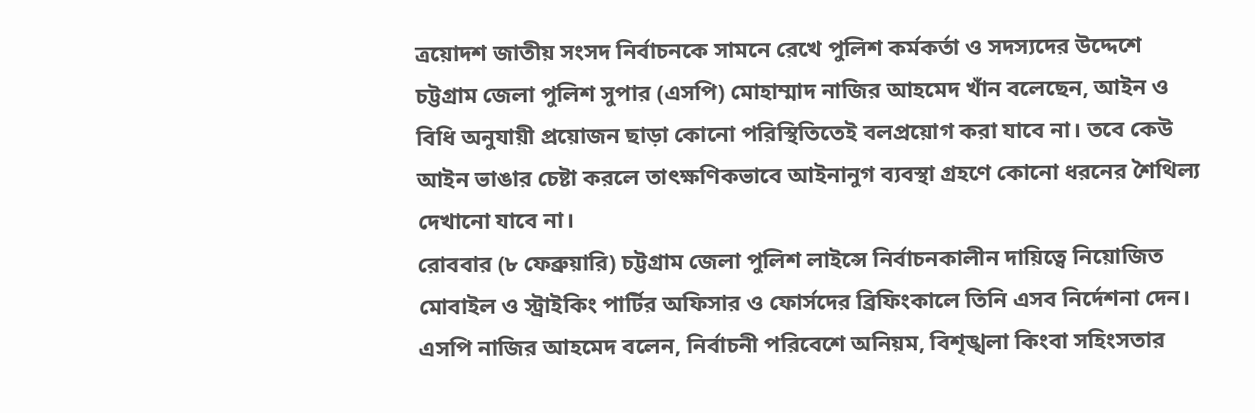ত্রয়োদশ জাতীয় সংসদ নির্বাচনকে সামনে রেখে পুলিশ কর্মকর্তা ও সদস্যদের উদ্দেশে চট্টগ্রাম জেলা পুলিশ সুপার (এসপি) মোহাম্মাদ নাজির আহমেদ খাঁন বলেছেন, আইন ও বিধি অনুযায়ী প্রয়োজন ছাড়া কোনো পরিস্থিতিতেই বলপ্রয়োগ করা যাবে না। তবে কেউ আইন ভাঙার চেষ্টা করলে তাৎক্ষণিকভাবে আইনানুগ ব্যবস্থা গ্রহণে কোনো ধরনের শৈথিল্য দেখানো যাবে না।
রোববার (৮ ফেব্রুয়ারি) চট্টগ্রাম জেলা পুলিশ লাইন্সে নির্বাচনকালীন দায়িত্বে নিয়োজিত মোবাইল ও স্ট্রাইকিং পার্টির অফিসার ও ফোর্সদের ব্রিফিংকালে তিনি এসব নির্দেশনা দেন।
এসপি নাজির আহমেদ বলেন, নির্বাচনী পরিবেশে অনিয়ম, বিশৃঙ্খলা কিংবা সহিংসতার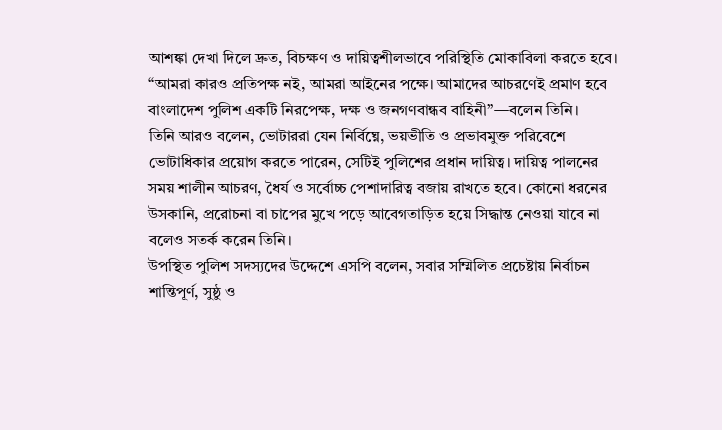আশঙ্কা দেখা দিলে দ্রুত, বিচক্ষণ ও দায়িত্বশীলভাবে পরিস্থিতি মোকাবিলা করতে হবে। “আমরা কারও প্রতিপক্ষ নই, আমরা আইনের পক্ষে। আমাদের আচরণেই প্রমাণ হবে বাংলাদেশ পুলিশ একটি নিরপেক্ষ, দক্ষ ও জনগণবান্ধব বাহিনী”—বলেন তিনি।
তিনি আরও বলেন, ভোটাররা যেন নির্বিঘ্নে, ভয়ভীতি ও প্রভাবমুক্ত পরিবেশে ভোটাধিকার প্রয়োগ করতে পারেন, সেটিই পুলিশের প্রধান দায়িত্ব। দায়িত্ব পালনের সময় শালীন আচরণ, ধৈর্য ও সর্বোচ্চ পেশাদারিত্ব বজায় রাখতে হবে। কোনো ধরনের উসকানি, প্ররোচনা বা চাপের মুখে পড়ে আবেগতাড়িত হয়ে সিদ্ধান্ত নেওয়া যাবে না বলেও সতর্ক করেন তিনি।
উপস্থিত পুলিশ সদস্যদের উদ্দেশে এসপি বলেন, সবার সম্মিলিত প্রচেষ্টায় নির্বাচন শান্তিপূর্ণ, সুষ্ঠু ও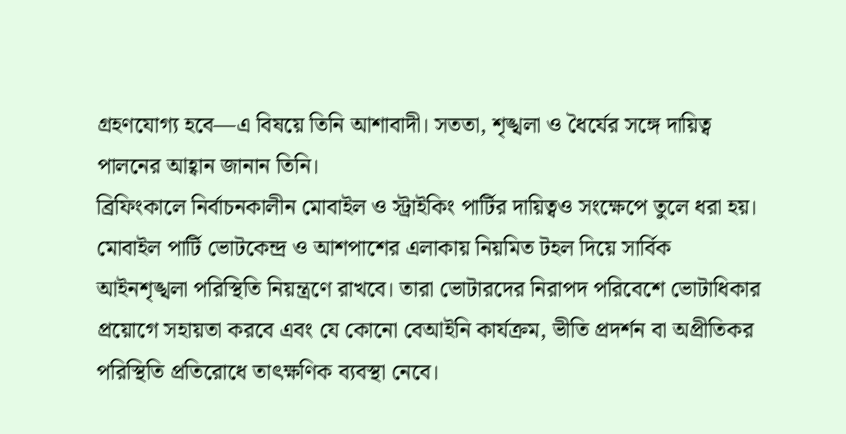গ্রহণযোগ্য হবে—এ বিষয়ে তিনি আশাবাদী। সততা, শৃঙ্খলা ও ধৈর্যের সঙ্গে দায়িত্ব পালনের আহ্বান জানান তিনি।
ব্রিফিংকালে নির্বাচনকালীন মোবাইল ও স্ট্রাইকিং পার্টির দায়িত্বও সংক্ষেপে তুলে ধরা হয়। মোবাইল পার্টি ভোটকেন্দ্র ও আশপাশের এলাকায় নিয়মিত টহল দিয়ে সার্বিক আইনশৃঙ্খলা পরিস্থিতি নিয়ন্ত্রণে রাখবে। তারা ভোটারদের নিরাপদ পরিবেশে ভোটাধিকার প্রয়োগে সহায়তা করবে এবং যে কোনো বেআইনি কার্যক্রম, ভীতি প্রদর্শন বা অপ্রীতিকর পরিস্থিতি প্রতিরোধে তাৎক্ষণিক ব্যবস্থা নেবে।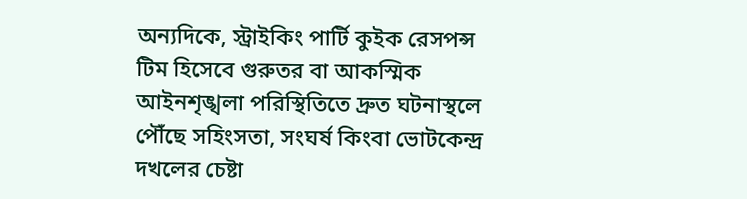অন্যদিকে, স্ট্রাইকিং পার্টি কুইক রেসপন্স টিম হিসেবে গুরুতর বা আকস্মিক আইনশৃঙ্খলা পরিস্থিতিতে দ্রুত ঘটনাস্থলে পৌঁছে সহিংসতা, সংঘর্ষ কিংবা ভোটকেন্দ্র দখলের চেষ্টা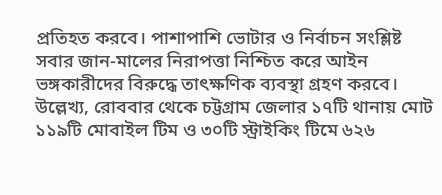প্রতিহত করবে। পাশাপাশি ভোটার ও নির্বাচন সংশ্লিষ্ট সবার জান-মালের নিরাপত্তা নিশ্চিত করে আইন ভঙ্গকারীদের বিরুদ্ধে তাৎক্ষণিক ব্যবস্থা গ্রহণ করবে।
উল্লেখ্য, রোববার থেকে চট্টগ্রাম জেলার ১৭টি থানায় মোট ১১৯টি মোবাইল টিম ও ৩০টি স্ট্রাইকিং টিমে ৬২৬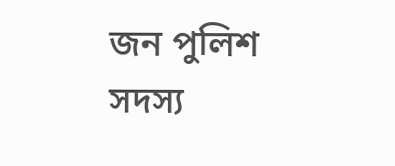জন পুলিশ সদস্য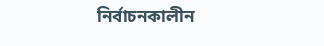নির্বাচনকালীন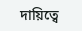দায়িত্বে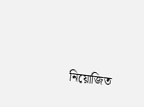নিয়োজিত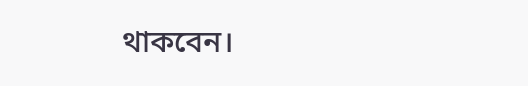থাকবেন।